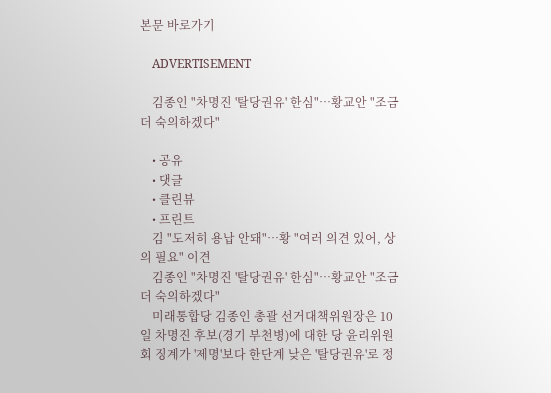본문 바로가기

    ADVERTISEMENT

    김종인 "차명진 '탈당권유' 한심"…황교안 "조금 더 숙의하겠다"

    • 공유
    • 댓글
    • 클린뷰
    • 프린트
    김 "도저히 용납 안돼"…황 "여러 의견 있어, 상의 필요" 이견
    김종인 "차명진 '탈당권유' 한심"…황교안 "조금 더 숙의하겠다"
    미래통합당 김종인 총괄 선거대책위원장은 10일 차명진 후보(경기 부천병)에 대한 당 윤리위원회 징계가 '제명'보다 한단계 낮은 '탈당권유'로 정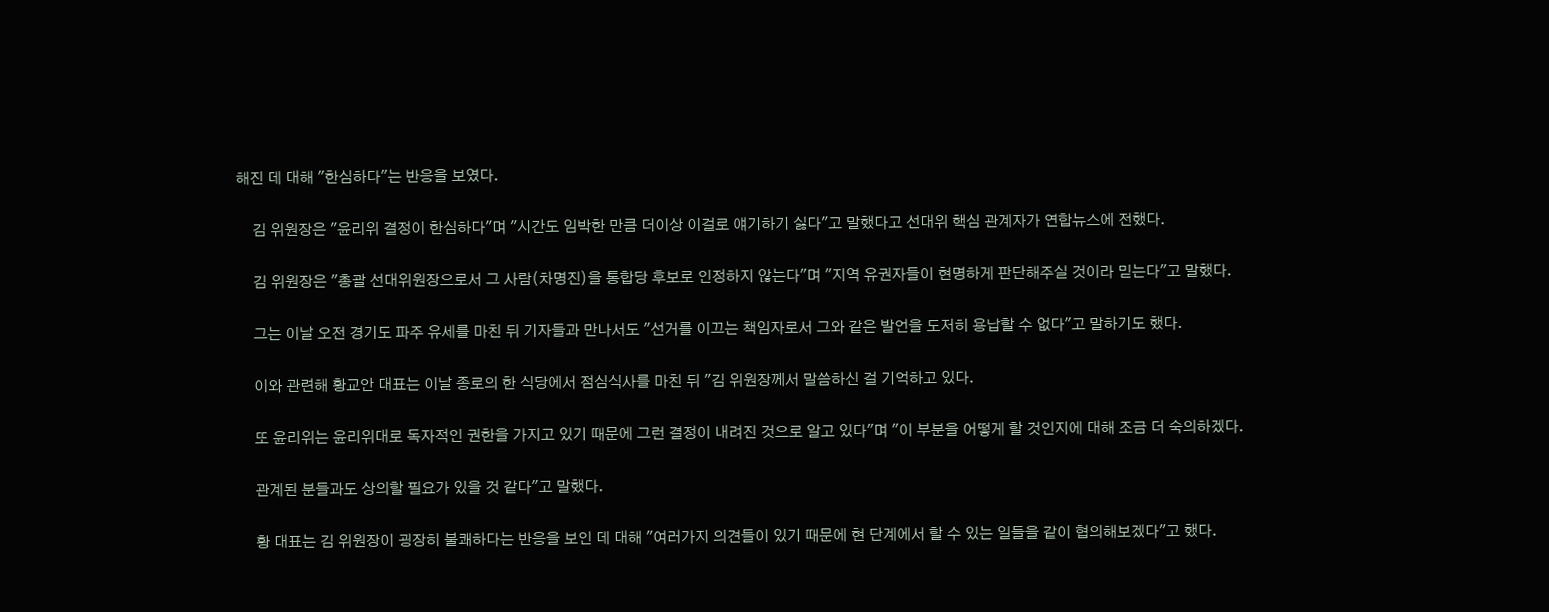해진 데 대해 "한심하다"는 반응을 보였다.

    김 위원장은 "윤리위 결정이 한심하다"며 "시간도 임박한 만큼 더이상 이걸로 얘기하기 싫다"고 말했다고 선대위 핵심 관계자가 연합뉴스에 전했다.

    김 위원장은 "총괄 선대위원장으로서 그 사람(차명진)을 통합당 후보로 인정하지 않는다"며 "지역 유권자들이 현명하게 판단해주실 것이라 믿는다"고 말했다.

    그는 이날 오전 경기도 파주 유세를 마친 뒤 기자들과 만나서도 "선거를 이끄는 책임자로서 그와 같은 발언을 도저히 용납할 수 없다"고 말하기도 했다.

    이와 관련해 황교안 대표는 이날 종로의 한 식당에서 점심식사를 마친 뒤 "김 위원장께서 말씀하신 걸 기억하고 있다.

    또 윤리위는 윤리위대로 독자적인 권한을 가지고 있기 때문에 그런 결정이 내려진 것으로 알고 있다"며 "이 부분을 어떻게 할 것인지에 대해 조금 더 숙의하겠다.

    관계된 분들과도 상의할 필요가 있을 것 같다"고 말했다.

    황 대표는 김 위원장이 굉장히 불쾌하다는 반응을 보인 데 대해 "여러가지 의견들이 있기 때문에 현 단계에서 할 수 있는 일들을 같이 협의해보겠다"고 했다.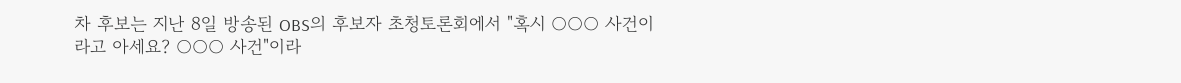차 후보는 지난 8일 방송된 OBS의 후보자 초청토론회에서 "혹시 ○○○ 사건이라고 아세요? ○○○ 사건"이라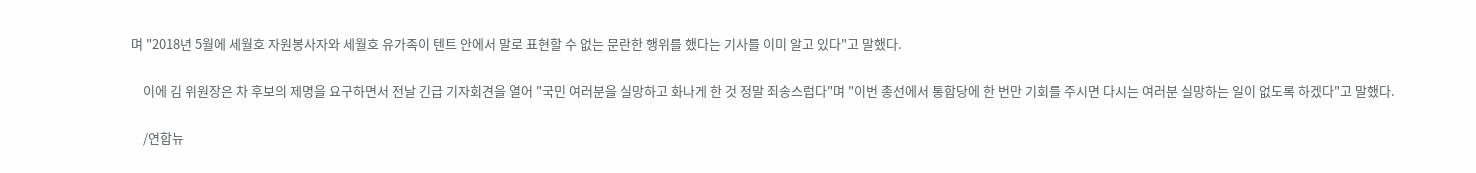며 "2018년 5월에 세월호 자원봉사자와 세월호 유가족이 텐트 안에서 말로 표현할 수 없는 문란한 행위를 했다는 기사를 이미 알고 있다"고 말했다.

    이에 김 위원장은 차 후보의 제명을 요구하면서 전날 긴급 기자회견을 열어 "국민 여러분을 실망하고 화나게 한 것 정말 죄송스럽다"며 "이번 총선에서 통합당에 한 번만 기회를 주시면 다시는 여러분 실망하는 일이 없도록 하겠다"고 말했다.

    /연합뉴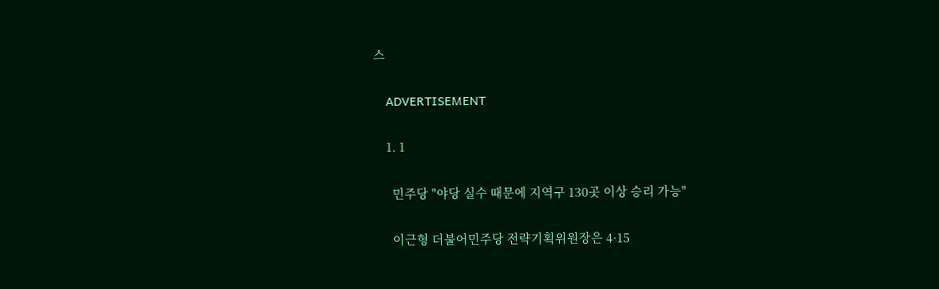스

    ADVERTISEMENT

    1. 1

      민주당 "야당 실수 때문에 지역구 130곳 이상 승리 가능"

      이근형 더불어민주당 전략기획위원장은 4·15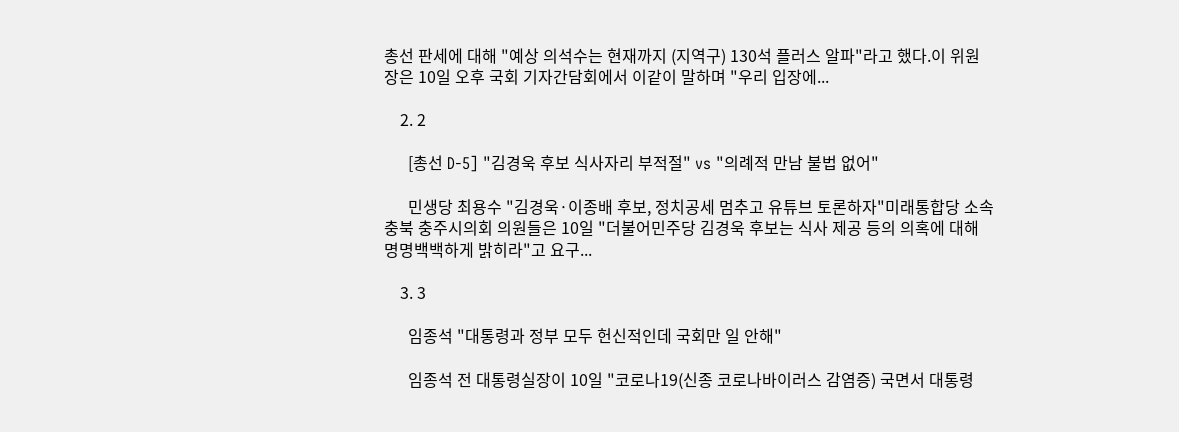총선 판세에 대해 "예상 의석수는 현재까지 (지역구) 130석 플러스 알파"라고 했다.이 위원장은 10일 오후 국회 기자간담회에서 이같이 말하며 "우리 입장에...

    2. 2

      [총선 D-5] "김경욱 후보 식사자리 부적절" vs "의례적 만남 불법 없어"

      민생당 최용수 "김경욱·이종배 후보, 정치공세 멈추고 유튜브 토론하자"미래통합당 소속 충북 충주시의회 의원들은 10일 "더불어민주당 김경욱 후보는 식사 제공 등의 의혹에 대해 명명백백하게 밝히라"고 요구...

    3. 3

      임종석 "대통령과 정부 모두 헌신적인데 국회만 일 안해"

      임종석 전 대통령실장이 10일 "코로나19(신종 코로나바이러스 감염증) 국면서 대통령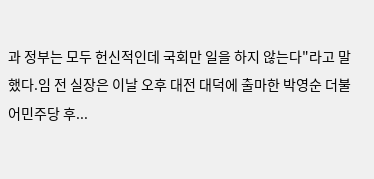과 정부는 모두 헌신적인데 국회만 일을 하지 않는다"라고 말했다.임 전 실장은 이날 오후 대전 대덕에 출마한 박영순 더불어민주당 후...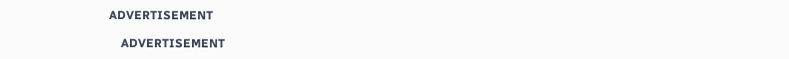ADVERTISEMENT

    ADVERTISEMENT